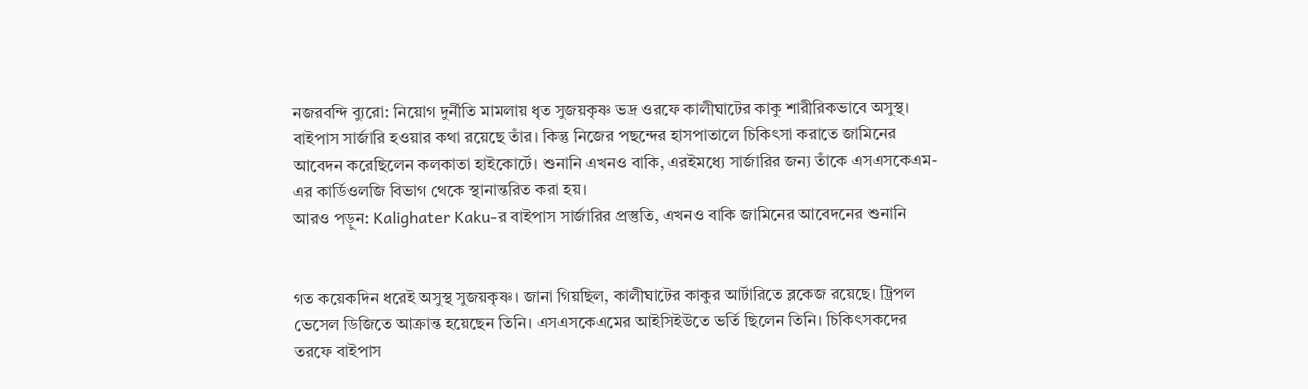নজরবন্দি ব্যুরো: নিয়োগ দুর্নীতি মামলায় ধৃত সুজয়কৃষ্ণ ভদ্র ওরফে কালীঘাটের কাকু শারীরিকভাবে অসুস্থ। বাইপাস সার্জারি হওয়ার কথা রয়েছে তাঁর। কিন্তু নিজের পছন্দের হাসপাতালে চিকিৎসা করাতে জামিনের আবেদন করেছিলেন কলকাতা হাইকোর্টে। শুনানি এখনও বাকি, এরইমধ্যে সার্জারির জন্য তাঁকে এসএসকেএম-এর কার্ডিওলজি বিভাগ থেকে স্থানান্তরিত করা হয়।
আরও পড়ুন: Kalighater Kaku-র বাইপাস সার্জারির প্রস্তুতি, এখনও বাকি জামিনের আবেদনের শুনানি


গত কয়েকদিন ধরেই অসুস্থ সুজয়কৃষ্ণ। জানা গিয়ছিল, কালীঘাটের কাকুর আর্টারিতে ব্লকেজ রয়েছে। ট্রিপল ভেসেল ডিজিতে আক্রান্ত হয়েছেন তিনি। এসএসকেএমের আইসিইউতে ভর্তি ছিলেন তিনি। চিকিৎসকদের তরফে বাইপাস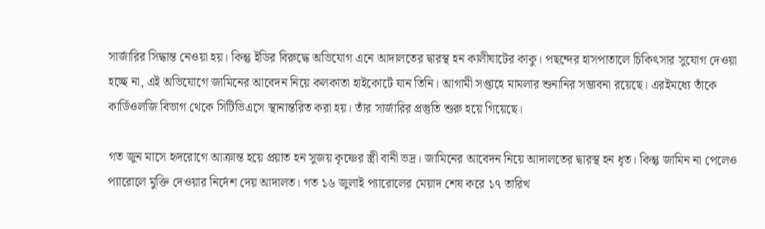সার্জারির সিদ্ধান্ত নেওয়া হয়। কিন্তু ইডির বিরুদ্ধে অভিযোগ এনে আদালতের দ্বারস্থ হন কালীঘাটের কাকু। পছন্দের হাসপাতালে চিকিৎসার সুযোগ দেওয়া হচ্ছে না, এই অভিযোগে জামিনের আবেদন নিয়ে কলকাতা হাইকোর্টে যান তিনি। আগামী সপ্তাহে মামলার শুনানির সম্ভাবনা রয়েছে। এরইমধ্যে তাঁকে কার্ডিওলজি বিভাগ থেকে সিটিভিএসে স্থানান্তরিত করা হয়। তাঁর সার্জারির প্রস্তুতি শুরু হয়ে গিয়েছে।

গত জুন মাসে হৃদরোগে আক্রান্ত হয়ে প্রয়াত হন সুজয় কৃষ্ণের স্ত্রী বানী ভদ্র। জামিনের আবেদন নিয়ে আদালতের দ্বারস্থ হন ধৃত। কিন্তু জামিন না পেলেও প্যারোলে মুক্তি দেওয়ার নির্দেশ দেয় আদালত। গত ১৬ জুলাই প্যারোলের মেয়াদ শেষ করে ১৭ তারিখ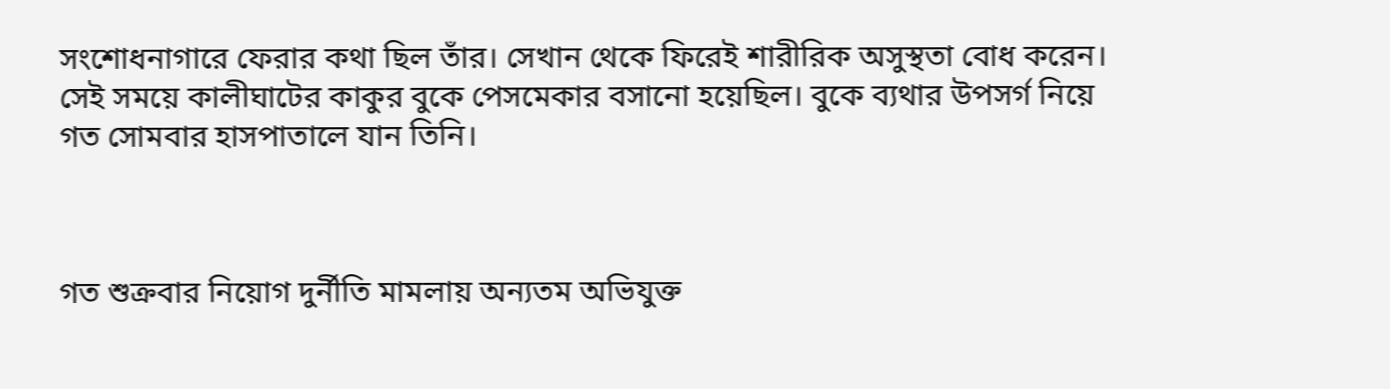সংশোধনাগারে ফেরার কথা ছিল তাঁর। সেখান থেকে ফিরেই শারীরিক অসুস্থতা বোধ করেন। সেই সময়ে কালীঘাটের কাকুর বুকে পেসমেকার বসানো হয়েছিল। বুকে ব্যথার উপসর্গ নিয়ে গত সোমবার হাসপাতালে যান তিনি।



গত শুক্রবার নিয়োগ দুর্নীতি মামলায় অন্যতম অভিযুক্ত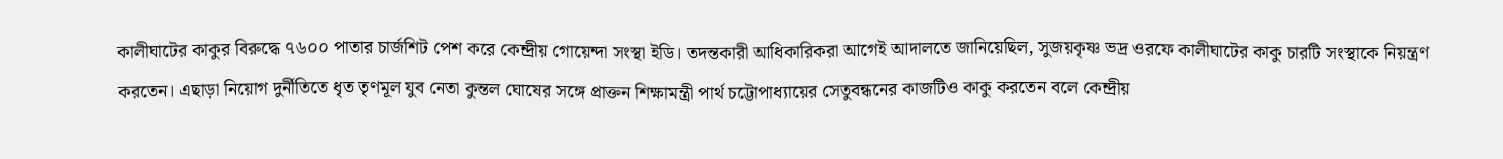কালীঘাটের কাকুর বিরুদ্ধে ৭৬০০ পাতার চার্জশিট পেশ করে কেন্দ্রীয় গোয়েন্দা সংস্থা ইডি। তদন্তকারী আধিকারিকরা আগেই আদালতে জানিয়েছিল, সুজয়কৃষ্ণ ভদ্র ওরফে কালীঘাটের কাকু চারটি সংস্থাকে নিয়ন্ত্রণ করতেন। এছাড়া নিয়োগ দুর্নীতিতে ধৃত তৃণমূল যুব নেতা কুন্তল ঘোষের সঙ্গে প্রাক্তন শিক্ষামন্ত্রী পার্থ চট্টোপাধ্যায়ের সেতুবন্ধনের কাজটিও কাকু করতেন বলে কেন্দ্রীয়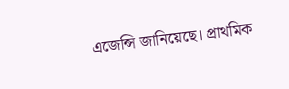এজেন্সি জানিয়েছে। প্রাথমিক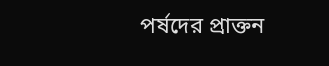পর্ষদের প্রাক্তন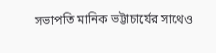সভাপতি মানিক ভট্টাচার্যের সাথেও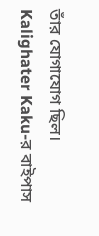তাঁর যোগাযোগ ছিল।
Kalighater Kaku-র বাইপাস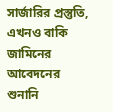সার্জারির প্রস্তুতি, এখনও বাকি জামিনের আবেদনের শুনানি